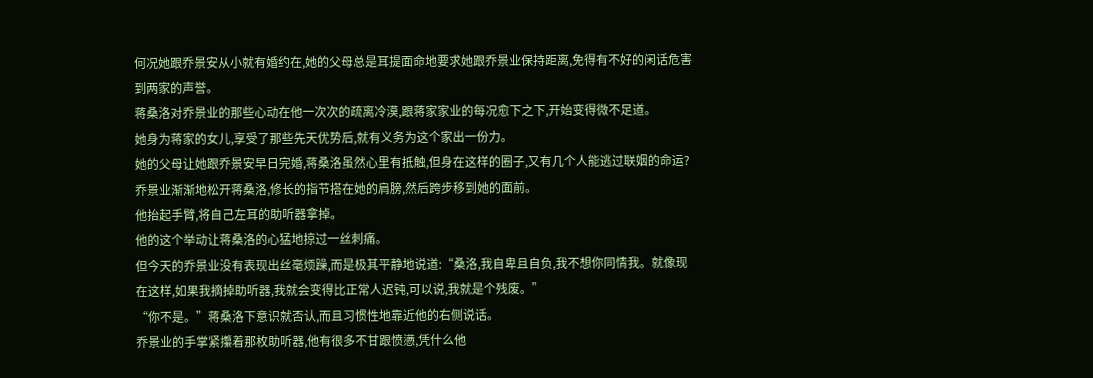何况她跟乔景安从小就有婚约在,她的父母总是耳提面命地要求她跟乔景业保持距离,免得有不好的闲话危害到两家的声誉。
蒋桑洛对乔景业的那些心动在他一次次的疏离冷漠,跟蒋家家业的每况愈下之下,开始变得微不足道。
她身为蒋家的女儿,享受了那些先天优势后,就有义务为这个家出一份力。
她的父母让她跟乔景安早日完婚,蒋桑洛虽然心里有抵触,但身在这样的圈子,又有几个人能逃过联姻的命运?
乔景业渐渐地松开蒋桑洛,修长的指节搭在她的肩膀,然后跨步移到她的面前。
他抬起手臂,将自己左耳的助听器拿掉。
他的这个举动让蒋桑洛的心猛地掠过一丝刺痛。
但今天的乔景业没有表现出丝毫烦躁,而是极其平静地说道:“桑洛,我自卑且自负,我不想你同情我。就像现在这样,如果我摘掉助听器,我就会变得比正常人迟钝,可以说,我就是个残废。”
“你不是。”蒋桑洛下意识就否认,而且习惯性地靠近他的右侧说话。
乔景业的手掌紧攥着那枚助听器,他有很多不甘跟愤懑,凭什么他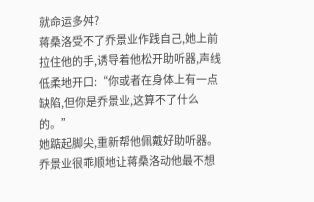就命运多舛?
蒋桑洛受不了乔景业作践自己,她上前拉住他的手,诱导着他松开助听器,声线低柔地开口:“你或者在身体上有一点缺陷,但你是乔景业,这算不了什么的。”
她踮起脚尖,重新帮他佩戴好助听器。
乔景业很乖顺地让蒋桑洛动他最不想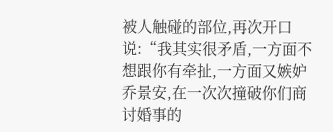被人触碰的部位,再次开口说:“我其实很矛盾,一方面不想跟你有牵扯,一方面又嫉妒乔景安,在一次次撞破你们商讨婚事的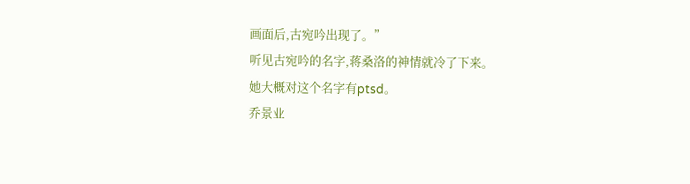画面后,古宛吟出现了。”
听见古宛吟的名字,蒋桑洛的神情就冷了下来。
她大概对这个名字有ptsd。
乔景业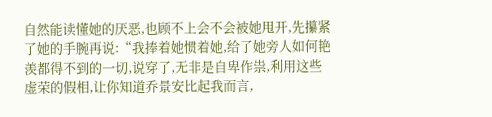自然能读懂她的厌恶,也顾不上会不会被她甩开,先攥紧了她的手腕再说:“我捧着她惯着她,给了她旁人如何艳羡都得不到的一切,说穿了,无非是自卑作祟,利用这些虚荣的假相,让你知道乔景安比起我而言,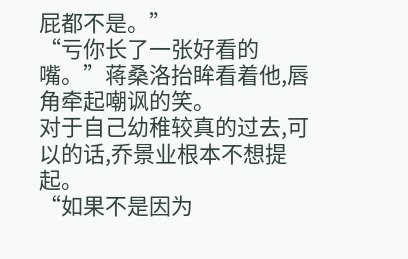屁都不是。”
“亏你长了一张好看的嘴。”蒋桑洛抬眸看着他,唇角牵起嘲讽的笑。
对于自己幼稚较真的过去,可以的话,乔景业根本不想提起。
“如果不是因为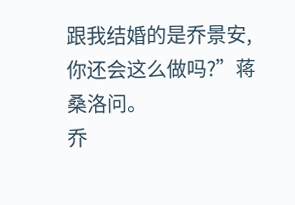跟我结婚的是乔景安,你还会这么做吗?”蒋桑洛问。
乔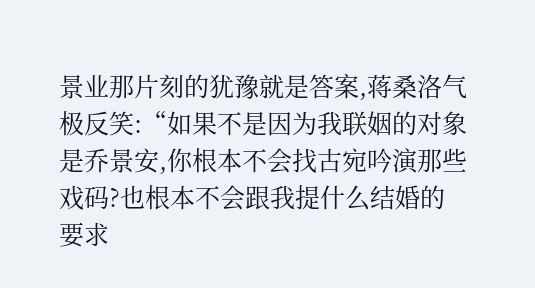景业那片刻的犹豫就是答案,蒋桑洛气极反笑:“如果不是因为我联姻的对象是乔景安,你根本不会找古宛吟演那些戏码?也根本不会跟我提什么结婚的要求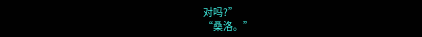对吗?”
“桑洛。”